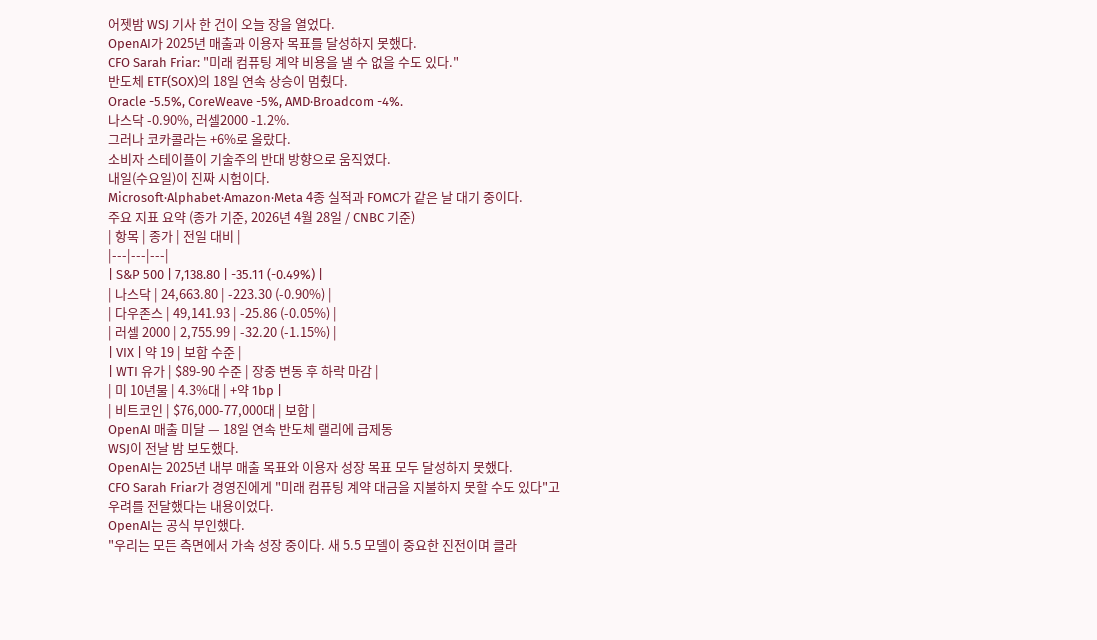어젯밤 WSJ 기사 한 건이 오늘 장을 열었다.
OpenAI가 2025년 매출과 이용자 목표를 달성하지 못했다.
CFO Sarah Friar: "미래 컴퓨팅 계약 비용을 낼 수 없을 수도 있다."
반도체 ETF(SOX)의 18일 연속 상승이 멈췄다.
Oracle -5.5%, CoreWeave -5%, AMD·Broadcom -4%.
나스닥 -0.90%, 러셀2000 -1.2%.
그러나 코카콜라는 +6%로 올랐다.
소비자 스테이플이 기술주의 반대 방향으로 움직였다.
내일(수요일)이 진짜 시험이다.
Microsoft·Alphabet·Amazon·Meta 4종 실적과 FOMC가 같은 날 대기 중이다.
주요 지표 요약 (종가 기준, 2026년 4월 28일 / CNBC 기준)
| 항목 | 종가 | 전일 대비 |
|---|---|---|
| S&P 500 | 7,138.80 | -35.11 (-0.49%) |
| 나스닥 | 24,663.80 | -223.30 (-0.90%) |
| 다우존스 | 49,141.93 | -25.86 (-0.05%) |
| 러셀 2000 | 2,755.99 | -32.20 (-1.15%) |
| VIX | 약 19 | 보합 수준 |
| WTI 유가 | $89-90 수준 | 장중 변동 후 하락 마감 |
| 미 10년물 | 4.3%대 | +약 1bp |
| 비트코인 | $76,000-77,000대 | 보합 |
OpenAI 매출 미달 — 18일 연속 반도체 랠리에 급제동
WSJ이 전날 밤 보도했다.
OpenAI는 2025년 내부 매출 목표와 이용자 성장 목표 모두 달성하지 못했다.
CFO Sarah Friar가 경영진에게 "미래 컴퓨팅 계약 대금을 지불하지 못할 수도 있다"고 우려를 전달했다는 내용이었다.
OpenAI는 공식 부인했다.
"우리는 모든 측면에서 가속 성장 중이다. 새 5.5 모델이 중요한 진전이며 클라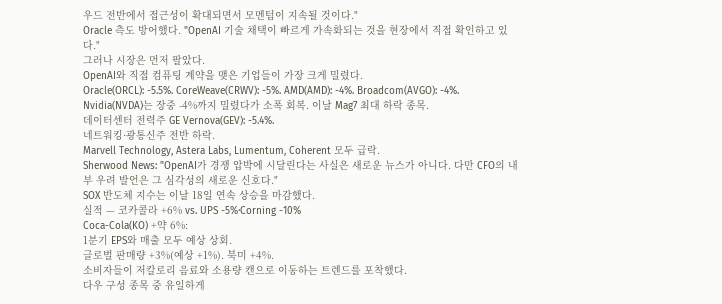우드 전반에서 접근성이 확대되면서 모멘텀이 지속될 것이다."
Oracle 측도 방어했다. "OpenAI 기술 채택이 빠르게 가속화되는 것을 현장에서 직접 확인하고 있다."
그러나 시장은 먼저 팔았다.
OpenAI와 직접 컴퓨팅 계약을 맺은 기업들이 가장 크게 밀렸다.
Oracle(ORCL): -5.5%. CoreWeave(CRWV): -5%. AMD(AMD): -4%. Broadcom(AVGO): -4%.
Nvidia(NVDA)는 장중 -4%까지 밀렸다가 소폭 회복. 이날 Mag7 최대 하락 종목.
데이터센터 전력주 GE Vernova(GEV): -5.4%.
네트워킹·광통신주 전반 하락.
Marvell Technology, Astera Labs, Lumentum, Coherent 모두 급락.
Sherwood News: "OpenAI가 경쟁 압박에 시달린다는 사실은 새로운 뉴스가 아니다. 다만 CFO의 내부 우려 발언은 그 심각성의 새로운 신호다."
SOX 반도체 지수는 이날 18일 연속 상승을 마감했다.
실적 — 코카콜라 +6% vs. UPS -5%·Corning -10%
Coca-Cola(KO) +약 6%:
1분기 EPS와 매출 모두 예상 상회.
글로벌 판매량 +3%(예상 +1%). 북미 +4%.
소비자들이 저칼로리 음료와 소용량 캔으로 이동하는 트렌드를 포착했다.
다우 구성 종목 중 유일하게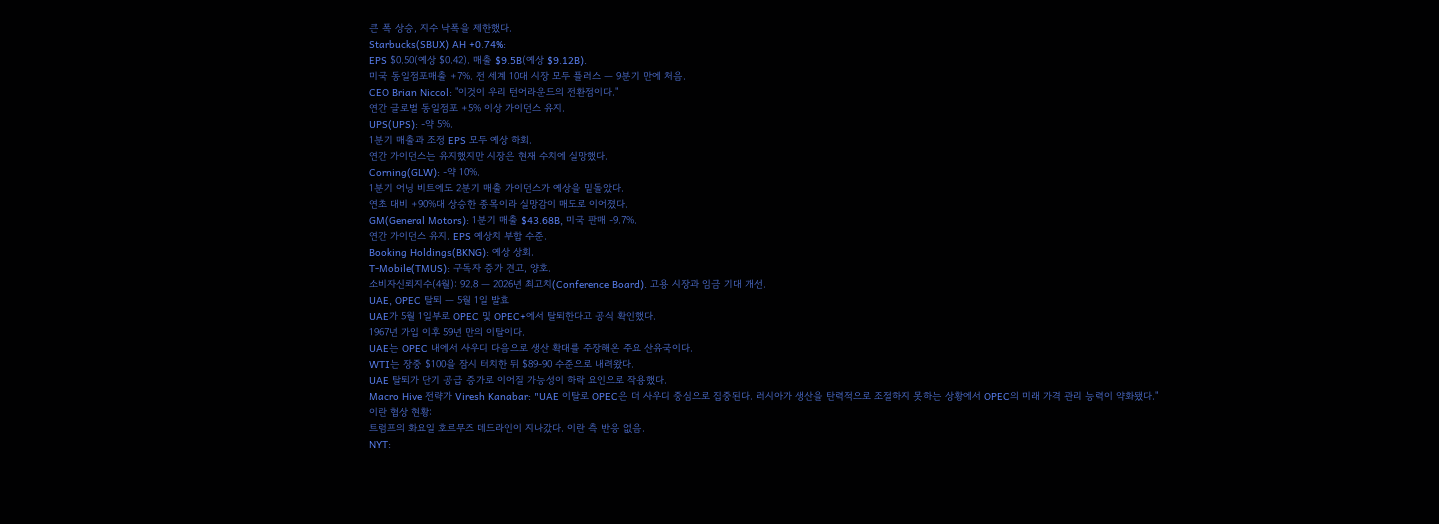큰 폭 상승, 지수 낙폭을 제한했다.
Starbucks(SBUX) AH +0.74%:
EPS $0.50(예상 $0.42). 매출 $9.5B(예상 $9.12B).
미국 동일점포매출 +7%. 전 세계 10대 시장 모두 플러스 — 9분기 만에 처음.
CEO Brian Niccol: "이것이 우리 턴어라운드의 전환점이다."
연간 글로벌 동일점포 +5% 이상 가이던스 유지.
UPS(UPS): -약 5%.
1분기 매출과 조정 EPS 모두 예상 하회.
연간 가이던스는 유지했지만 시장은 현재 수치에 실망했다.
Corning(GLW): -약 10%.
1분기 어닝 비트에도 2분기 매출 가이던스가 예상을 밑돌았다.
연초 대비 +90%대 상승한 종목이라 실망감이 매도로 이어졌다.
GM(General Motors): 1분기 매출 $43.68B, 미국 판매 -9.7%.
연간 가이던스 유지. EPS 예상치 부합 수준.
Booking Holdings(BKNG): 예상 상회.
T-Mobile(TMUS): 구독자 증가 견고, 양호.
소비자신뢰지수(4월): 92.8 — 2026년 최고치(Conference Board). 고용 시장과 임금 기대 개선.
UAE, OPEC 탈퇴 — 5월 1일 발효
UAE가 5월 1일부로 OPEC 및 OPEC+에서 탈퇴한다고 공식 확인했다.
1967년 가입 이후 59년 만의 이탈이다.
UAE는 OPEC 내에서 사우디 다음으로 생산 확대를 주장해온 주요 산유국이다.
WTI는 장중 $100을 잠시 터치한 뒤 $89-90 수준으로 내려왔다.
UAE 탈퇴가 단기 공급 증가로 이어질 가능성이 하락 요인으로 작용했다.
Macro Hive 전략가 Viresh Kanabar: "UAE 이탈로 OPEC은 더 사우디 중심으로 집중된다. 러시아가 생산을 탄력적으로 조절하지 못하는 상황에서 OPEC의 미래 가격 관리 능력이 약화됐다."
이란 협상 현황:
트럼프의 화요일 호르무즈 데드라인이 지나갔다. 이란 측 반응 없음.
NYT: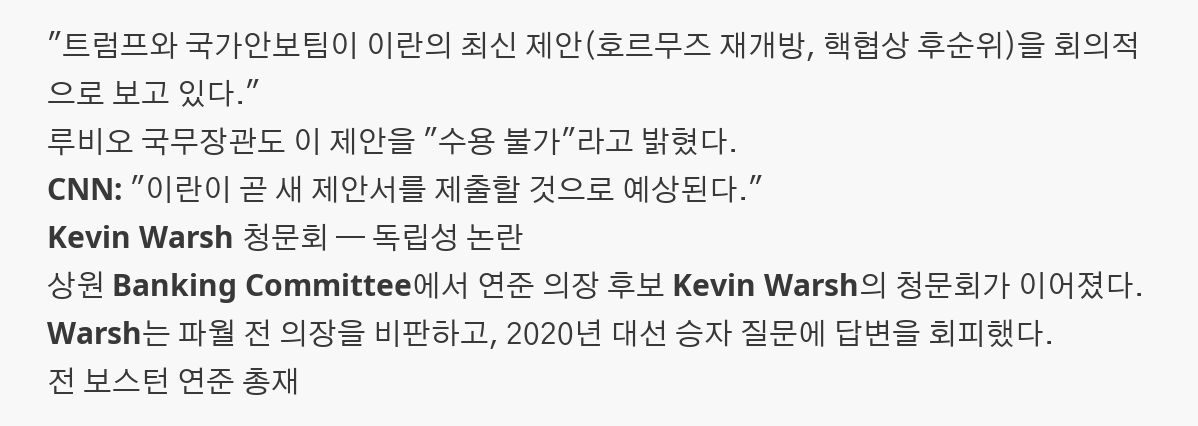"트럼프와 국가안보팀이 이란의 최신 제안(호르무즈 재개방, 핵협상 후순위)을 회의적으로 보고 있다."
루비오 국무장관도 이 제안을 "수용 불가"라고 밝혔다.
CNN: "이란이 곧 새 제안서를 제출할 것으로 예상된다."
Kevin Warsh 청문회 — 독립성 논란
상원 Banking Committee에서 연준 의장 후보 Kevin Warsh의 청문회가 이어졌다.
Warsh는 파월 전 의장을 비판하고, 2020년 대선 승자 질문에 답변을 회피했다.
전 보스턴 연준 총재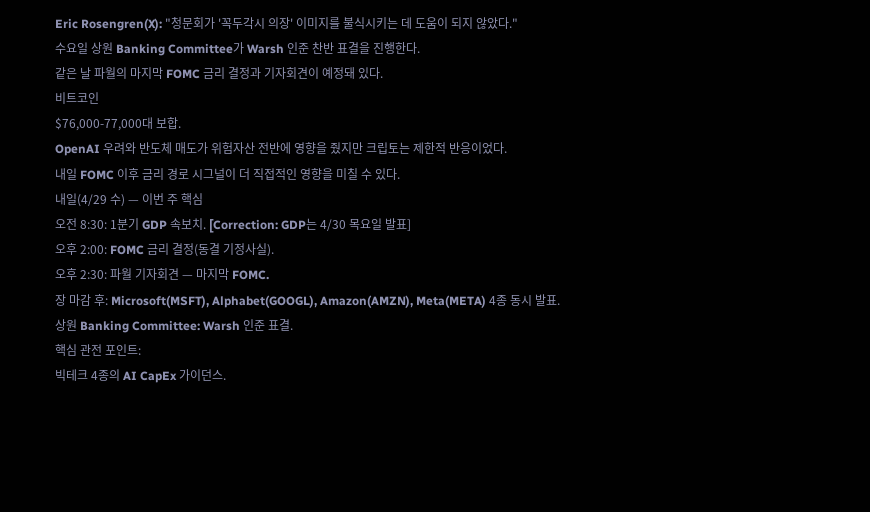Eric Rosengren(X): "청문회가 '꼭두각시 의장' 이미지를 불식시키는 데 도움이 되지 않았다."
수요일 상원 Banking Committee가 Warsh 인준 찬반 표결을 진행한다.
같은 날 파월의 마지막 FOMC 금리 결정과 기자회견이 예정돼 있다.
비트코인
$76,000-77,000대 보합.
OpenAI 우려와 반도체 매도가 위험자산 전반에 영향을 줬지만 크립토는 제한적 반응이었다.
내일 FOMC 이후 금리 경로 시그널이 더 직접적인 영향을 미칠 수 있다.
내일(4/29 수) — 이번 주 핵심
오전 8:30: 1분기 GDP 속보치. [Correction: GDP는 4/30 목요일 발표]
오후 2:00: FOMC 금리 결정(동결 기정사실).
오후 2:30: 파월 기자회견 — 마지막 FOMC.
장 마감 후: Microsoft(MSFT), Alphabet(GOOGL), Amazon(AMZN), Meta(META) 4종 동시 발표.
상원 Banking Committee: Warsh 인준 표결.
핵심 관전 포인트:
빅테크 4종의 AI CapEx 가이던스.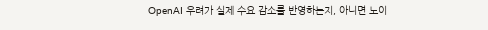OpenAI 우려가 실제 수요 감소를 반영하는지, 아니면 노이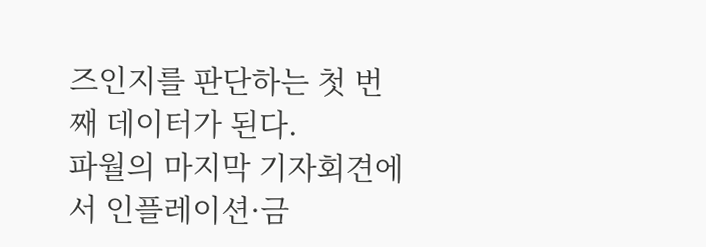즈인지를 판단하는 첫 번째 데이터가 된다.
파월의 마지막 기자회견에서 인플레이션·금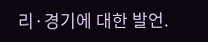리·경기에 대한 발언.